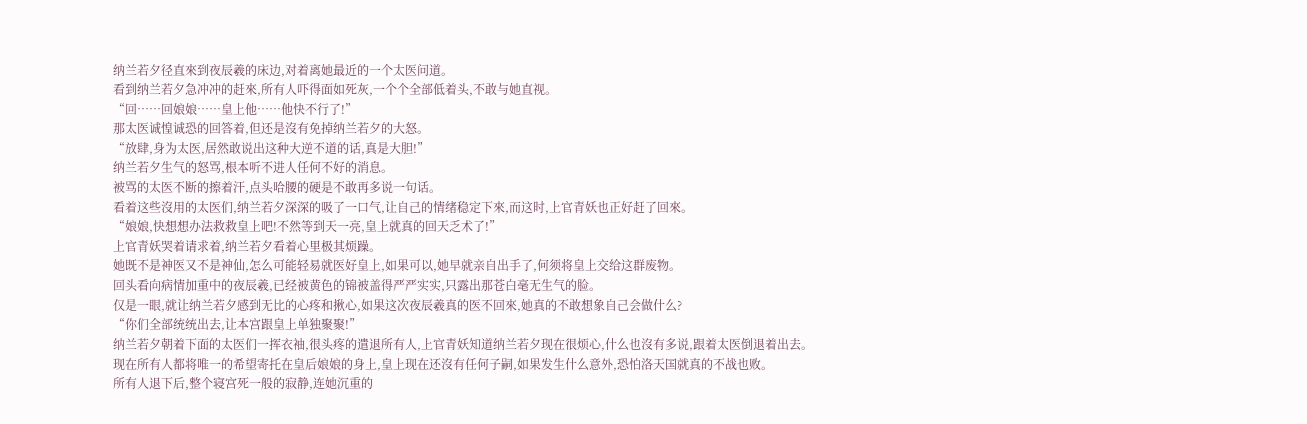纳兰若夕径直來到夜辰羲的床边,对着离她最近的一个太医问道。
看到纳兰若夕急冲冲的赶來,所有人吓得面如死灰,一个个全部低着头,不敢与她直视。
“回……回娘娘……皇上他……他快不行了!”
那太医诚惶诚恐的回答着,但还是沒有免掉纳兰若夕的大怒。
“放肆,身为太医,居然敢说出这种大逆不道的话,真是大胆!”
纳兰若夕生气的怒骂,根本听不进人任何不好的消息。
被骂的太医不断的擦着汗,点头哈腰的硬是不敢再多说一句话。
看着这些沒用的太医们,纳兰若夕深深的吸了一口气,让自己的情绪稳定下來,而这时,上官青妖也正好赶了回來。
“娘娘,快想想办法救救皇上吧!不然等到天一亮,皇上就真的回天乏术了!”
上官青妖哭着请求着,纳兰若夕看着心里极其烦躁。
她既不是神医又不是神仙,怎么可能轻易就医好皇上,如果可以,她早就亲自出手了,何须将皇上交给这群废物。
回头看向病情加重中的夜辰羲,已经被黄色的锦被盖得严严实实,只露出那苍白毫无生气的脸。
仅是一眼,就让纳兰若夕感到无比的心疼和揪心,如果这次夜辰羲真的医不回來,她真的不敢想象自己会做什么?
“你们全部统统出去,让本宫跟皇上单独聚聚!”
纳兰若夕朝着下面的太医们一挥衣袖,很头疼的遣退所有人,上官青妖知道纳兰若夕现在很烦心,什么也沒有多说,跟着太医倒退着出去。
现在所有人都将唯一的希望寄托在皇后娘娘的身上,皇上现在还沒有任何子嗣,如果发生什么意外,恐怕洛天国就真的不战也败。
所有人退下后,整个寝宫死一般的寂静,连她沉重的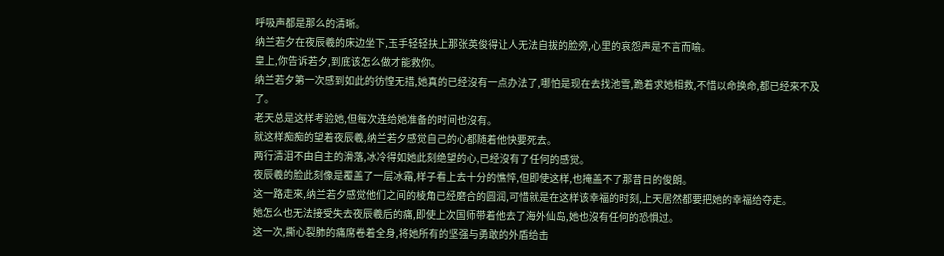呼吸声都是那么的清晰。
纳兰若夕在夜辰羲的床边坐下,玉手轻轻扶上那张英俊得让人无法自拔的脸旁,心里的哀怨声是不言而喻。
皇上,你告诉若夕,到底该怎么做才能救你。
纳兰若夕第一次感到如此的彷惶无措,她真的已经沒有一点办法了,哪怕是现在去找池雪,跪着求她相救,不惜以命换命,都已经來不及了。
老天总是这样考验她,但每次连给她准备的时间也沒有。
就这样痴痴的望着夜辰羲,纳兰若夕感觉自己的心都随着他快要死去。
两行清泪不由自主的滑落,冰冷得如她此刻绝望的心,已经沒有了任何的感觉。
夜辰羲的脸此刻像是覆盖了一层冰霜,样子看上去十分的憔悴,但即使这样,也掩盖不了那昔日的俊朗。
这一路走來,纳兰若夕感觉他们之间的棱角已经磨合的圆润,可惜就是在这样该幸福的时刻,上天居然都要把她的幸福给夺走。
她怎么也无法接受失去夜辰羲后的痛,即使上次国师带着他去了海外仙岛,她也沒有任何的恐惧过。
这一次,撕心裂肺的痛席卷着全身,将她所有的坚强与勇敢的外盾给击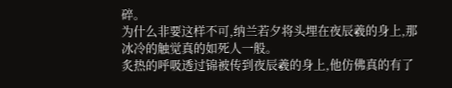碎。
为什么非要这样不可,纳兰若夕将头埋在夜辰羲的身上,那冰冷的触觉真的如死人一般。
炙热的呼吸透过锦被传到夜辰羲的身上,他仿佛真的有了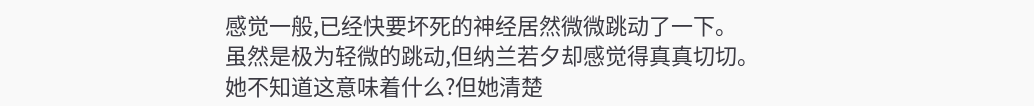感觉一般,已经快要坏死的神经居然微微跳动了一下。
虽然是极为轻微的跳动,但纳兰若夕却感觉得真真切切。
她不知道这意味着什么?但她清楚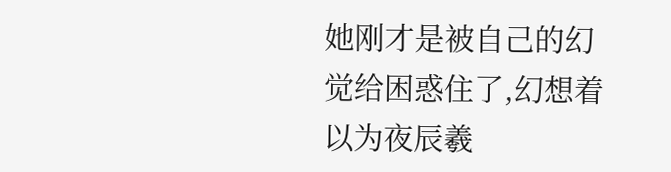她刚才是被自己的幻觉给困惑住了,幻想着以为夜辰羲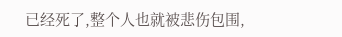已经死了,整个人也就被悲伤包围,